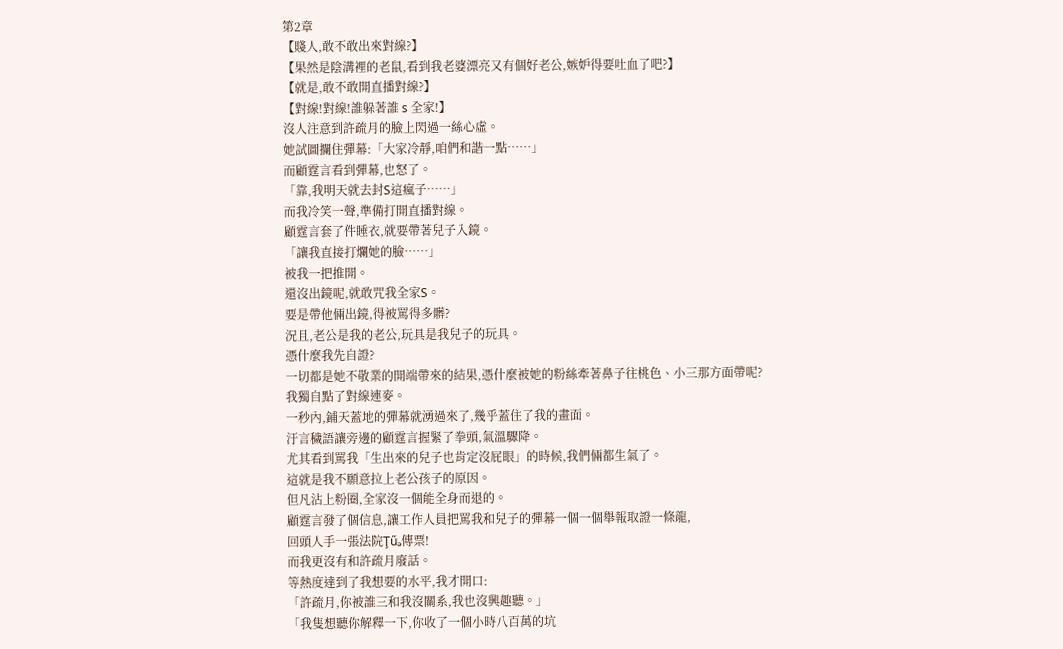第2章
【賤人,敢不敢出來對線?】
【果然是陰溝裡的老鼠,看到我老婆漂亮又有個好老公,嫉妒得要吐血了吧?】
【就是,敢不敢開直播對線?】
【對線!對線!誰躲著誰 s 全家!】
沒人注意到許疏月的臉上閃過一絲心虛。
她試圖攔住彈幕:「大家冷靜,咱們和諧一點……」
而顧霆言看到彈幕,也怒了。
「靠,我明天就去封S這瘋子……」
而我冷笑一聲,準備打開直播對線。
顧霆言套了件睡衣,就要帶著兒子入鏡。
「讓我直接打爛她的臉……」
被我一把推開。
還沒出鏡呢,就敢咒我全家S。
要是帶他倆出鏡,得被罵得多髒?
況且,老公是我的老公,玩具是我兒子的玩具。
憑什麼我先自證?
一切都是她不敬業的開端帶來的結果,憑什麼被她的粉絲牽著鼻子往桃色、小三那方面帶呢?
我獨自點了對線連麥。
一秒內,鋪天蓋地的彈幕就湧過來了,幾乎蓋住了我的畫面。
汙言穢語讓旁邊的顧霆言握緊了拳頭,氣溫驟降。
尤其看到罵我「生出來的兒子也肯定沒屁眼」的時候,我們倆都生氣了。
這就是我不願意拉上老公孩子的原因。
但凡沾上粉圈,全家沒一個能全身而退的。
顧霆言發了個信息,讓工作人員把罵我和兒子的彈幕一個一個舉報取證一條龍,
回頭人手一張法院Ţűₔ傳票!
而我更沒有和許疏月廢話。
等熱度達到了我想要的水平,我才開口:
「許疏月,你被誰三和我沒關系,我也沒興趣聽。」
「我隻想聽你解釋一下,你收了一個小時八百萬的坑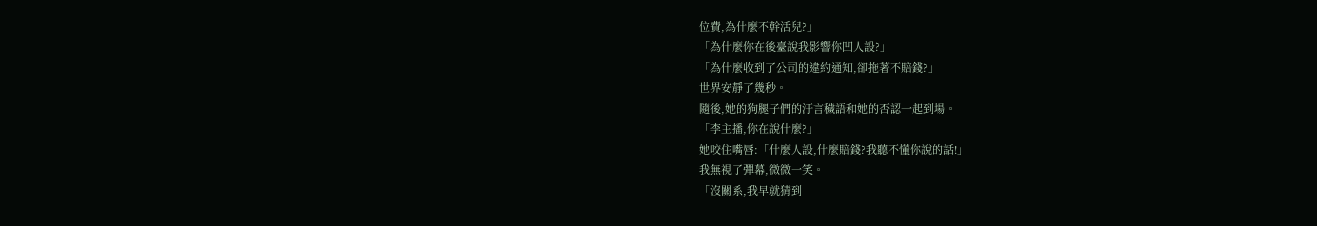位費,為什麼不幹活兒?」
「為什麼你在後臺說我影響你凹人設?」
「為什麼收到了公司的違約通知,卻拖著不賠錢?」
世界安靜了幾秒。
隨後,她的狗腿子們的汙言穢語和她的否認一起到場。
「李主播,你在說什麼?」
她咬住嘴唇:「什麼人設,什麼賠錢?我聽不懂你說的話!」
我無視了彈幕,微微一笑。
「沒關系,我早就猜到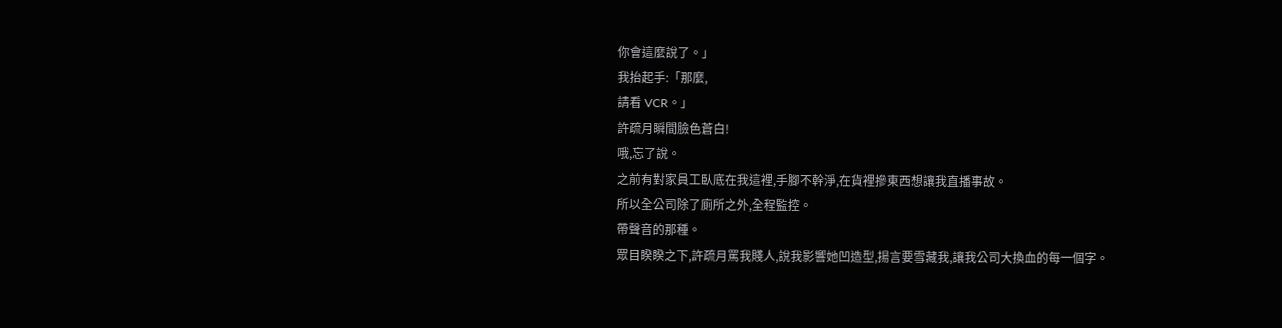你會這麼說了。」
我抬起手:「那麼,
請看 VCR。」
許疏月瞬間臉色蒼白!
哦,忘了說。
之前有對家員工臥底在我這裡,手腳不幹淨,在貨裡摻東西想讓我直播事故。
所以全公司除了廁所之外,全程監控。
帶聲音的那種。
眾目睽睽之下,許疏月罵我賤人,說我影響她凹造型,揚言要雪藏我,讓我公司大換血的每一個字。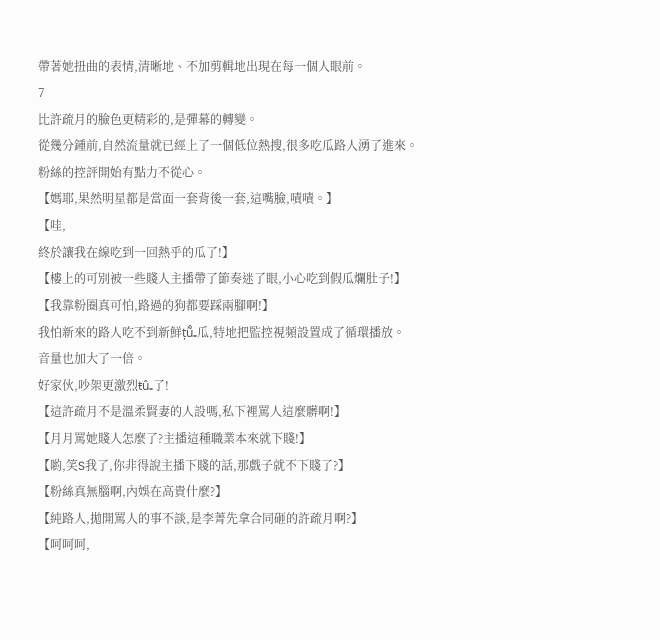帶著她扭曲的表情,清晰地、不加剪輯地出現在每一個人眼前。
7
比許疏月的臉色更精彩的,是彈幕的轉變。
從幾分鍾前,自然流量就已經上了一個低位熱搜,很多吃瓜路人湧了進來。
粉絲的控評開始有點力不從心。
【媽耶,果然明星都是當面一套背後一套,這嘴臉,嘖嘖。】
【哇,
終於讓我在線吃到一回熱乎的瓜了!】
【樓上的可別被一些賤人主播帶了節奏迷了眼,小心吃到假瓜爛肚子!】
【我靠粉圈真可怕,路過的狗都要踩兩腳啊!】
我怕新來的路人吃不到新鮮țũ̂₌瓜,特地把監控視頻設置成了循環播放。
音量也加大了一倍。
好家伙,吵架更激烈ŧû₌了!
【這許疏月不是溫柔賢妻的人設嗎,私下裡罵人這麼髒啊!】
【月月罵她賤人怎麼了?主播這種職業本來就下賤!】
【喲,笑S我了,你非得說主播下賤的話,那戲子就不下賤了?】
【粉絲真無腦啊,內娛在高貴什麼?】
【純路人,拋開罵人的事不談,是李菁先拿合同砸的許疏月啊?】
【呵呵呵,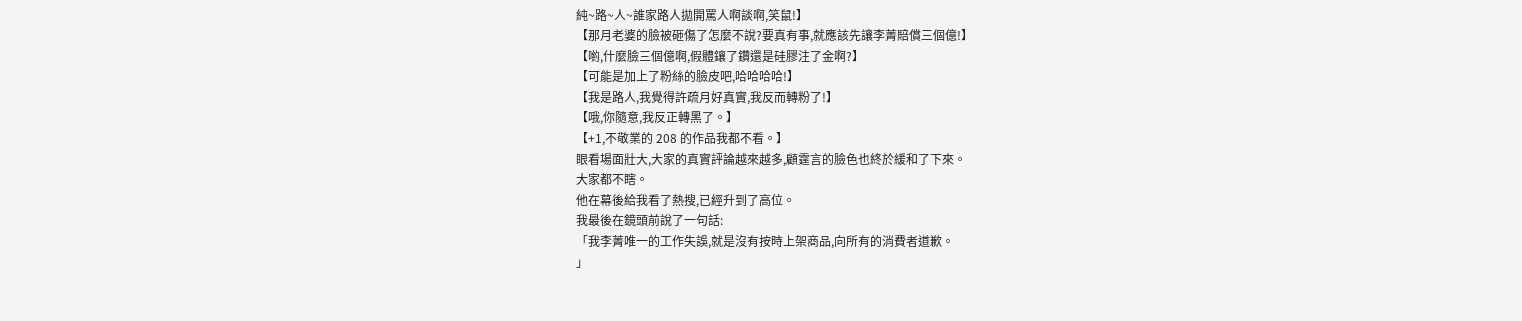純~路~人~誰家路人拋開罵人啊談啊,笑鼠!】
【那月老婆的臉被砸傷了怎麼不說?要真有事,就應該先讓李菁賠償三個億!】
【喲,什麼臉三個億啊,假體鑲了鑽還是硅膠注了金啊?】
【可能是加上了粉絲的臉皮吧,哈哈哈哈!】
【我是路人,我覺得許疏月好真實,我反而轉粉了!】
【哦,你隨意,我反正轉黑了。】
【+1,不敬業的 208 的作品我都不看。】
眼看場面壯大,大家的真實評論越來越多,顧霆言的臉色也終於緩和了下來。
大家都不瞎。
他在幕後給我看了熱搜,已經升到了高位。
我最後在鏡頭前說了一句話:
「我李菁唯一的工作失誤,就是沒有按時上架商品,向所有的消費者道歉。
」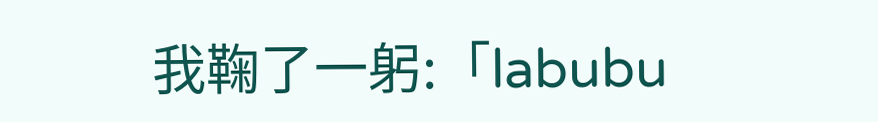我鞠了一躬:「labubu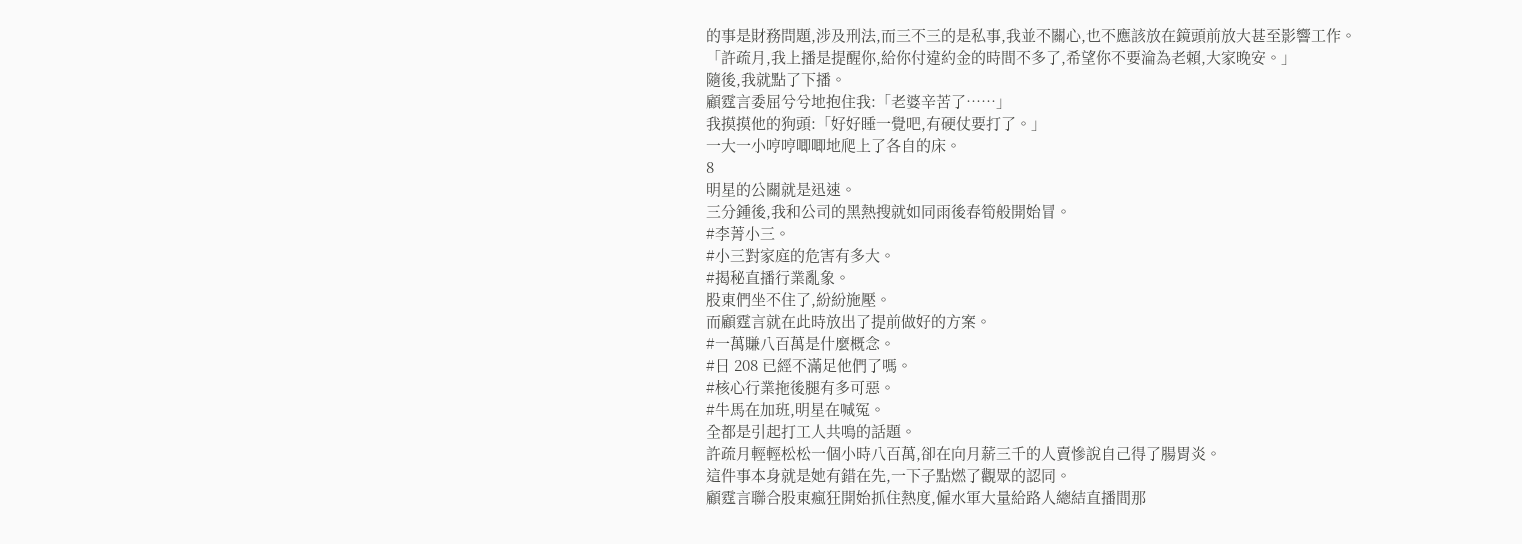的事是財務問題,涉及刑法,而三不三的是私事,我並不關心,也不應該放在鏡頭前放大甚至影響工作。
「許疏月,我上播是提醒你,給你付違約金的時間不多了,希望你不要淪為老賴,大家晚安。」
隨後,我就點了下播。
顧霆言委屈兮兮地抱住我:「老婆辛苦了……」
我摸摸他的狗頭:「好好睡一覺吧,有硬仗要打了。」
一大一小哼哼唧唧地爬上了各自的床。
8
明星的公關就是迅速。
三分鍾後,我和公司的黑熱搜就如同雨後春筍般開始冒。
#李菁小三。
#小三對家庭的危害有多大。
#揭秘直播行業亂象。
股東們坐不住了,紛紛施壓。
而顧霆言就在此時放出了提前做好的方案。
#一萬賺八百萬是什麼概念。
#日 208 已經不滿足他們了嗎。
#核心行業拖後腿有多可惡。
#牛馬在加班,明星在喊冤。
全都是引起打工人共鳴的話題。
許疏月輕輕松松一個小時八百萬,卻在向月薪三千的人賣慘說自己得了腸胃炎。
這件事本身就是她有錯在先,一下子點燃了觀眾的認同。
顧霆言聯合股東瘋狂開始抓住熱度,僱水軍大量給路人總結直播間那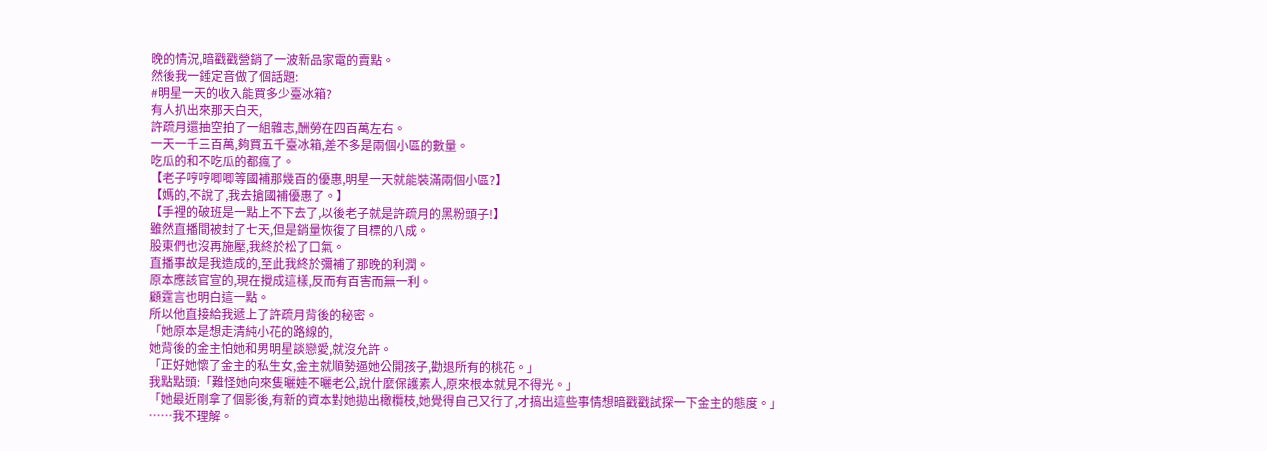晚的情況,暗戳戳營銷了一波新品家電的賣點。
然後我一錘定音做了個話題:
#明星一天的收入能買多少臺冰箱?
有人扒出來那天白天,
許疏月還抽空拍了一組雜志,酬勞在四百萬左右。
一天一千三百萬,夠買五千臺冰箱,差不多是兩個小區的數量。
吃瓜的和不吃瓜的都瘋了。
【老子哼哼唧唧等國補那幾百的優惠,明星一天就能裝滿兩個小區?】
【媽的,不說了,我去搶國補優惠了。】
【手裡的破班是一點上不下去了,以後老子就是許疏月的黑粉頭子!】
雖然直播間被封了七天,但是銷量恢復了目標的八成。
股東們也沒再施壓,我終於松了口氣。
直播事故是我造成的,至此我終於彌補了那晚的利潤。
原本應該官宣的,現在攪成這樣,反而有百害而無一利。
顧霆言也明白這一點。
所以他直接給我遞上了許疏月背後的秘密。
「她原本是想走清純小花的路線的,
她背後的金主怕她和男明星談戀愛,就沒允許。
「正好她懷了金主的私生女,金主就順勢逼她公開孩子,勸退所有的桃花。」
我點點頭:「難怪她向來隻曬娃不曬老公,說什麼保護素人,原來根本就見不得光。」
「她最近剛拿了個影後,有新的資本對她拋出橄欖枝,她覺得自己又行了,才搞出這些事情想暗戳戳試探一下金主的態度。」
……我不理解。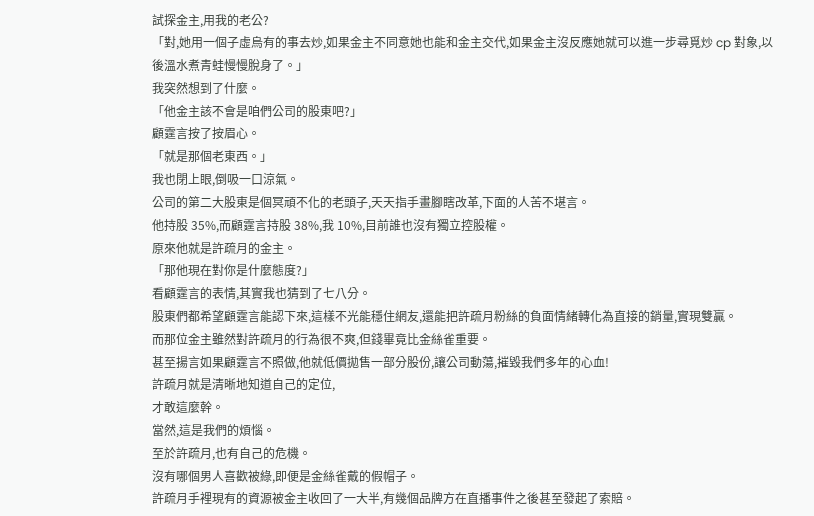試探金主,用我的老公?
「對,她用一個子虛烏有的事去炒,如果金主不同意她也能和金主交代,如果金主沒反應她就可以進一步尋覓炒 cp 對象,以後溫水煮青蛙慢慢脫身了。」
我突然想到了什麼。
「他金主該不會是咱們公司的股東吧?」
顧霆言按了按眉心。
「就是那個老東西。」
我也閉上眼,倒吸一口涼氣。
公司的第二大股東是個冥頑不化的老頭子,天天指手畫腳瞎改革,下面的人苦不堪言。
他持股 35%,而顧霆言持股 38%,我 10%,目前誰也沒有獨立控股權。
原來他就是許疏月的金主。
「那他現在對你是什麼態度?」
看顧霆言的表情,其實我也猜到了七八分。
股東們都希望顧霆言能認下來,這樣不光能穩住網友,還能把許疏月粉絲的負面情緒轉化為直接的銷量,實現雙贏。
而那位金主雖然對許疏月的行為很不爽,但錢畢竟比金絲雀重要。
甚至揚言如果顧霆言不照做,他就低價拋售一部分股份,讓公司動蕩,摧毀我們多年的心血!
許疏月就是清晰地知道自己的定位,
才敢這麼幹。
當然,這是我們的煩惱。
至於許疏月,也有自己的危機。
沒有哪個男人喜歡被綠,即便是金絲雀戴的假帽子。
許疏月手裡現有的資源被金主收回了一大半,有幾個品牌方在直播事件之後甚至發起了索賠。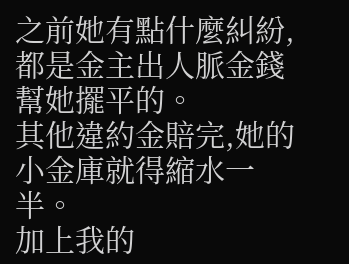之前她有點什麼糾紛,都是金主出人脈金錢幫她擺平的。
其他違約金賠完,她的小金庫就得縮水一半。
加上我的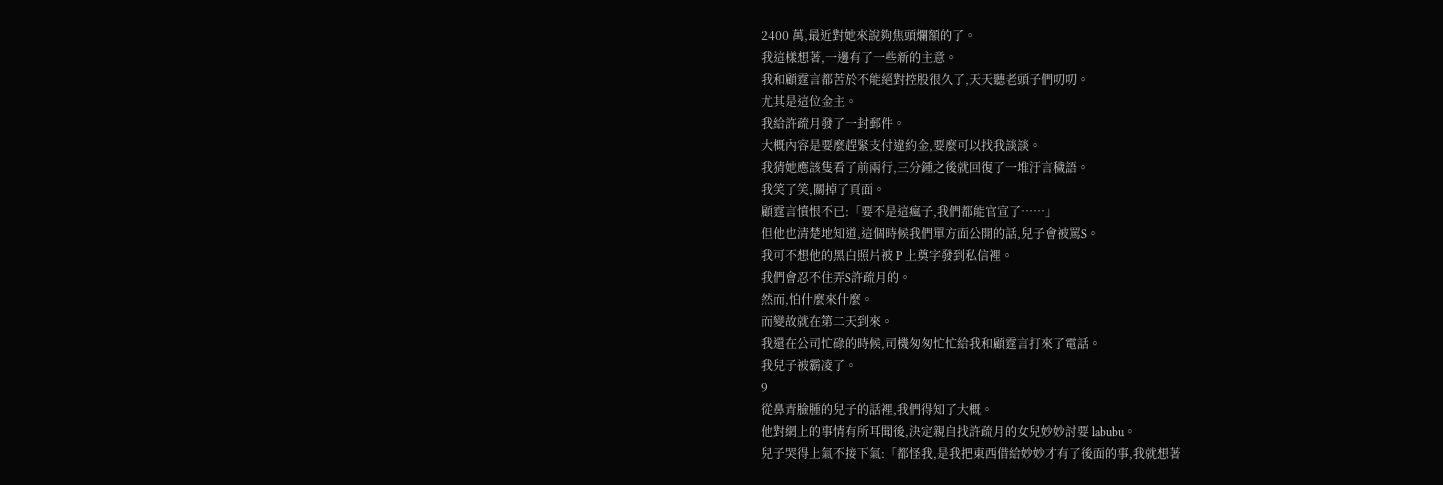2400 萬,最近對她來說夠焦頭爛額的了。
我這樣想著,一邊有了一些新的主意。
我和顧霆言都苦於不能絕對控股很久了,天天聽老頭子們叨叨。
尤其是這位金主。
我給許疏月發了一封郵件。
大概內容是要麼趕緊支付違約金,要麼可以找我談談。
我猜她應該隻看了前兩行,三分鍾之後就回復了一堆汙言穢語。
我笑了笑,關掉了頁面。
顧霆言憤恨不已:「要不是這瘋子,我們都能官宣了……」
但他也清楚地知道,這個時候我們單方面公開的話,兒子會被罵S。
我可不想他的黑白照片被 P 上奠字發到私信裡。
我們會忍不住弄S許疏月的。
然而,怕什麼來什麼。
而變故就在第二天到來。
我還在公司忙碌的時候,司機匆匆忙忙給我和顧霆言打來了電話。
我兒子被霸凌了。
9
從鼻青臉腫的兒子的話裡,我們得知了大概。
他對網上的事情有所耳聞後,決定親自找許疏月的女兒妙妙討要 labubu。
兒子哭得上氣不接下氣:「都怪我,是我把東西借給妙妙才有了後面的事,我就想著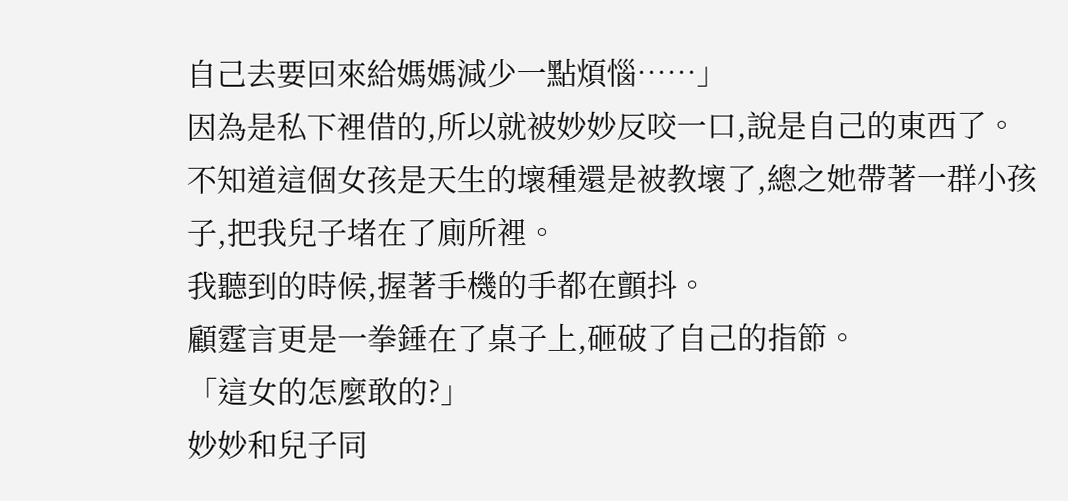自己去要回來給媽媽減少一點煩惱……」
因為是私下裡借的,所以就被妙妙反咬一口,說是自己的東西了。
不知道這個女孩是天生的壞種還是被教壞了,總之她帶著一群小孩子,把我兒子堵在了廁所裡。
我聽到的時候,握著手機的手都在顫抖。
顧霆言更是一拳錘在了桌子上,砸破了自己的指節。
「這女的怎麼敢的?」
妙妙和兒子同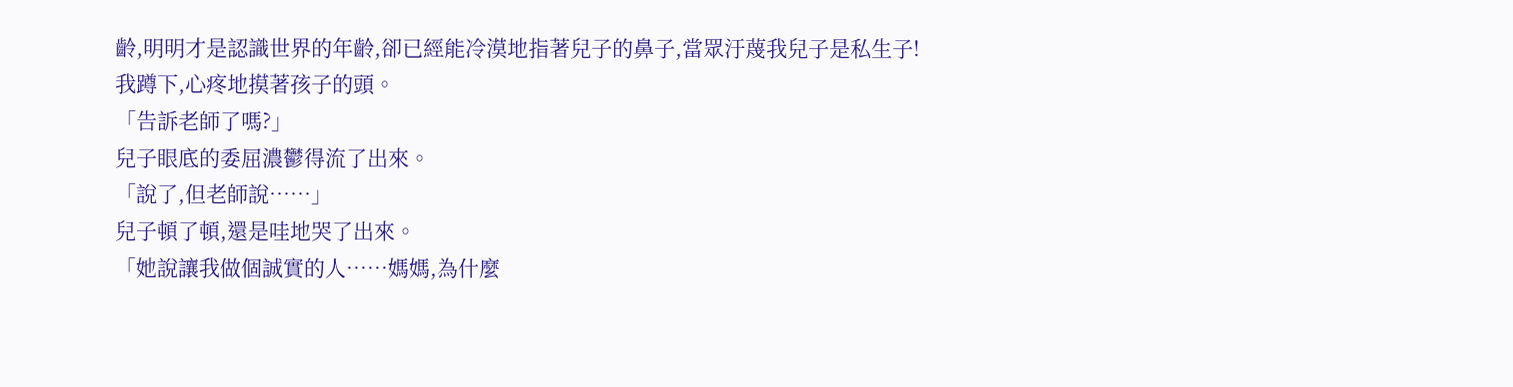齡,明明才是認識世界的年齡,卻已經能冷漠地指著兒子的鼻子,當眾汙蔑我兒子是私生子!
我蹲下,心疼地摸著孩子的頭。
「告訴老師了嗎?」
兒子眼底的委屈濃鬱得流了出來。
「說了,但老師說……」
兒子頓了頓,還是哇地哭了出來。
「她說讓我做個誠實的人……媽媽,為什麼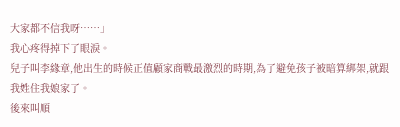大家都不信我呀……」
我心疼得掉下了眼淚。
兒子叫李緣章,他出生的時候正值顧家商戰最激烈的時期,為了避免孩子被暗算綁架,就跟我姓住我娘家了。
後來叫順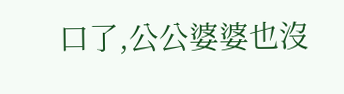口了,公公婆婆也沒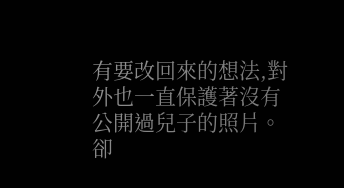有要改回來的想法,對外也一直保護著沒有公開過兒子的照片。
卻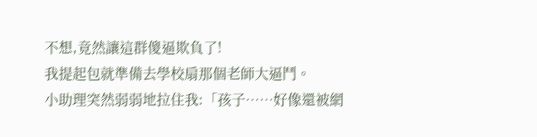不想,竟然讓這群傻逼欺負了!
我提起包就準備去學校扇那個老師大逼鬥。
小助理突然弱弱地拉住我:「孩子……好像還被網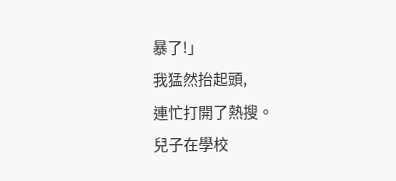暴了!」
我猛然抬起頭,
連忙打開了熱搜。
兒子在學校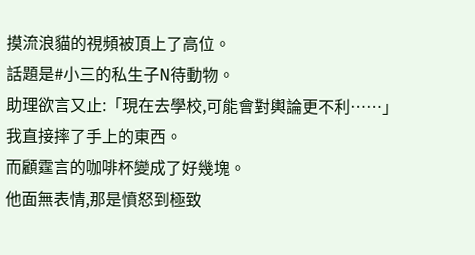摸流浪貓的視頻被頂上了高位。
話題是#小三的私生子N待動物。
助理欲言又止:「現在去學校,可能會對輿論更不利……」
我直接摔了手上的東西。
而顧霆言的咖啡杯變成了好幾塊。
他面無表情,那是憤怒到極致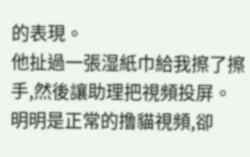的表現。
他扯過一張湿紙巾給我擦了擦手,然後讓助理把視頻投屏。
明明是正常的撸貓視頻,卻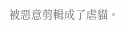被惡意剪輯成了虐貓。